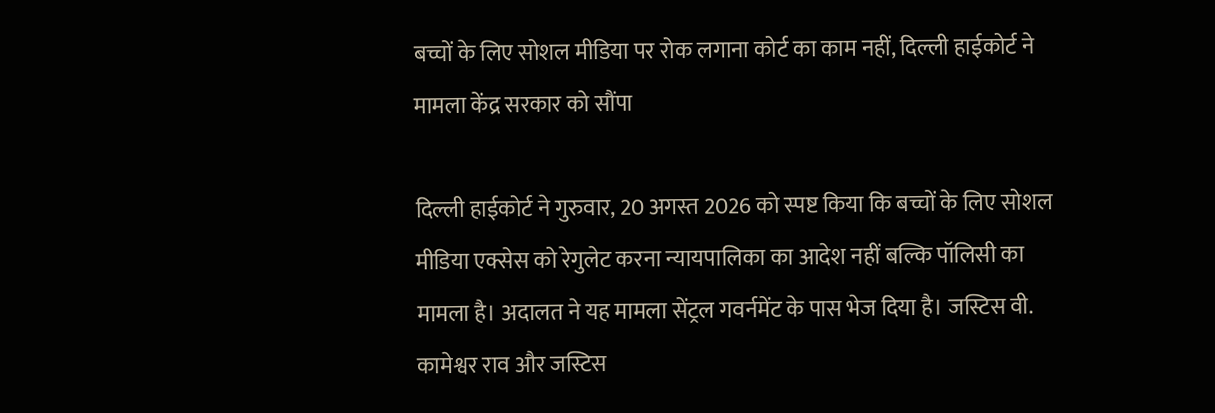बच्चों के लिए सोशल मीडिया पर रोक लगाना कोर्ट का काम नहीं, दिल्ली हाईकोर्ट ने मामला केंद्र सरकार को सौंपा

दिल्ली हाईकोर्ट ने गुरुवार, 20 अगस्त 2026 को स्पष्ट किया कि बच्चों के लिए सोशल मीडिया एक्सेस को रेगुलेट करना न्यायपालिका का आदेश नहीं बल्कि पॉलिसी का मामला है। अदालत ने यह मामला सेंट्रल गवर्नमेंट के पास भेज दिया है। जस्टिस वी. कामेश्वर राव और जस्टिस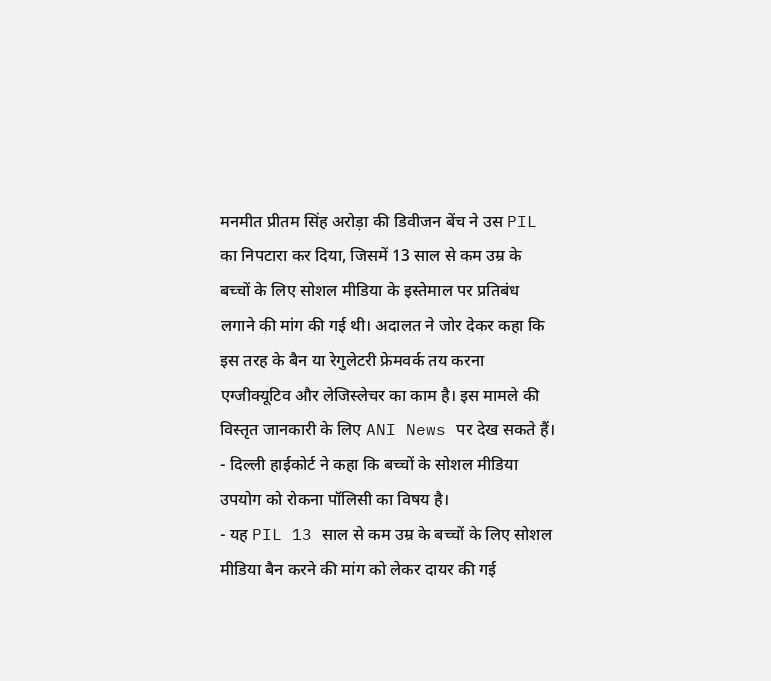मनमीत प्रीतम सिंह अरोड़ा की डिवीजन बेंच ने उस PIL का निपटारा कर दिया, जिसमें 13 साल से कम उम्र के बच्चों के लिए सोशल मीडिया के इस्तेमाल पर प्रतिबंध लगाने की मांग की गई थी। अदालत ने जोर देकर कहा कि इस तरह के बैन या रेगुलेटरी फ्रेमवर्क तय करना एग्जीक्यूटिव और लेजिस्लेचर का काम है। इस मामले की विस्तृत जानकारी के लिए ANI News पर देख सकते हैं।
- दिल्ली हाईकोर्ट ने कहा कि बच्चों के सोशल मीडिया उपयोग को रोकना पॉलिसी का विषय है।
- यह PIL 13 साल से कम उम्र के बच्चों के लिए सोशल मीडिया बैन करने की मांग को लेकर दायर की गई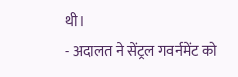थी।
- अदालत ने सेंट्रल गवर्नमेंट को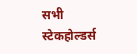सभी स्टेकहोल्डर्स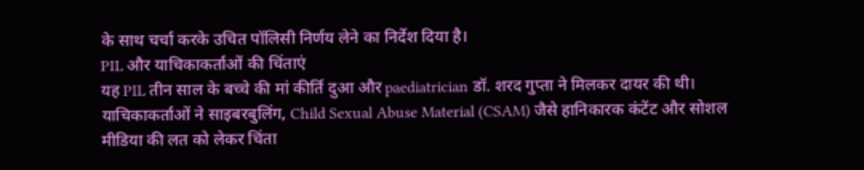के साथ चर्चा करके उचित पॉलिसी निर्णय लेने का निर्देश दिया है।
PIL और याचिकाकर्ताओं की चिंताएं
यह PIL तीन साल के बच्चे की मां कीर्ति दुआ और paediatrician डॉ. शरद गुप्ता ने मिलकर दायर की थी। याचिकाकर्ताओं ने साइबरबुलिंग, Child Sexual Abuse Material (CSAM) जैसे हानिकारक कंटेंट और सोशल मीडिया की लत को लेकर चिंता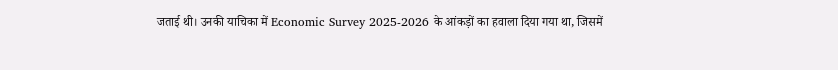जताई थी। उनकी याचिका में Economic Survey 2025-2026 के आंकड़ों का हवाला दिया गया था, जिसमें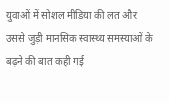युवाओं में सोशल मीडिया की लत और उससे जुड़ी मानसिक स्वास्थ्य समस्याओं के बढ़ने की बात कही गई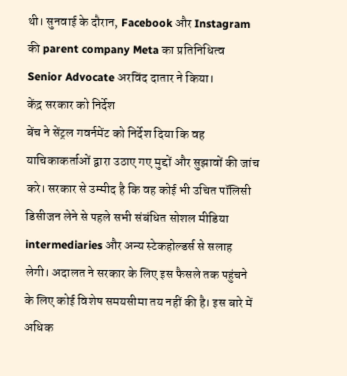थी। सुनवाई के दौरान, Facebook और Instagram की parent company Meta का प्रतिनिधित्व Senior Advocate अरविंद दातार ने किया।
केंद्र सरकार को निर्देश
बेंच ने सेंट्रल गवर्नमेंट को निर्देश दिया कि वह याचिकाकर्ताओं द्वारा उठाए गए मुद्दों और सुझावों की जांच करे। सरकार से उम्मीद है कि वह कोई भी उचित पॉलिसी डिसीजन लेने से पहले सभी संबंधित सोशल मीडिया intermediaries और अन्य स्टेकहोल्डर्स से सलाह लेगी। अदालत ने सरकार के लिए इस फैसले तक पहुंचने के लिए कोई विशेष समयसीमा तय नहीं की है। इस बारे में अधिक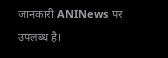जानकारी ANINews पर उपलब्ध है।